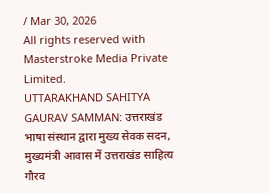/ Mar 30, 2026
All rights reserved with Masterstroke Media Private Limited.
UTTARAKHAND SAHITYA GAURAV SAMMAN: उत्तराखंड भाषा संस्थान द्वारा मुख्य सेवक सदन, मुख्यमंत्री आवास में उत्तराखंड साहित्य गौरव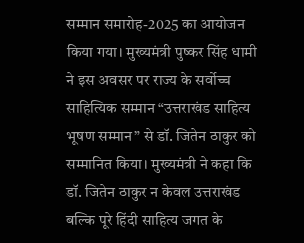सम्मान समारोह-2025 का आयोजन किया गया। मुख्यमंत्री पुष्कर सिंह धामी ने इस अवसर पर राज्य के सर्वोच्च साहित्यिक सम्मान “उत्तराखंड साहित्य भूषण सम्मान” से डॉ. जितेन ठाकुर को सम्मानित किया। मुख्यमंत्री ने कहा कि डॉ. जितेन ठाकुर न केवल उत्तराखंड बल्कि पूरे हिंदी साहित्य जगत के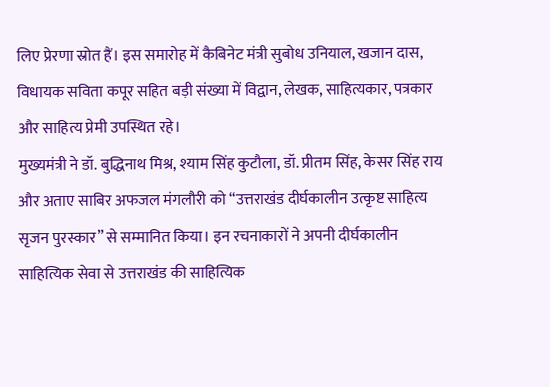लिए प्रेरणा स्रोत हैं। इस समारोह में कैबिनेट मंत्री सुबोध उनियाल, खजान दास, विधायक सविता कपूर सहित बड़ी संख्या में विद्वान, लेखक, साहित्यकार, पत्रकार और साहित्य प्रेमी उपस्थित रहे।
मुख्यमंत्री ने डॉ. बुद्धिनाथ मिश्र, श्याम सिंह कुटौला, डॉ. प्रीतम सिंह, केसर सिंह राय और अताए साबिर अफजल मंगलौरी को “उत्तराखंड दीर्घकालीन उत्कृष्ट साहित्य सृजन पुरस्कार” से सम्मानित किया। इन रचनाकारों ने अपनी दीर्घकालीन साहित्यिक सेवा से उत्तराखंड की साहित्यिक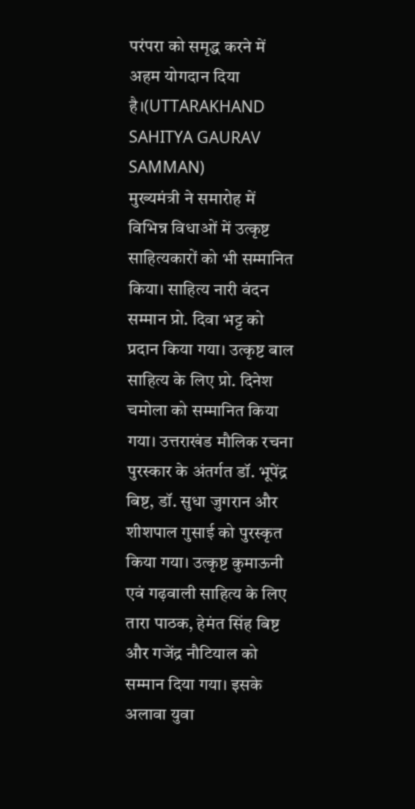परंपरा को समृद्ध करने में अहम योगदान दिया है।(UTTARAKHAND SAHITYA GAURAV SAMMAN)
मुख्यमंत्री ने समारोह में विभिन्न विधाओं में उत्कृष्ट साहित्यकारों को भी सम्मानित किया। साहित्य नारी वंदन सम्मान प्रो. दिवा भट्ट को प्रदान किया गया। उत्कृष्ट बाल साहित्य के लिए प्रो. दिनेश चमोला को सम्मानित किया गया। उत्तराखंड मौलिक रचना पुरस्कार के अंतर्गत डॉ. भूपेंद्र बिष्ट, डॉ. सुधा जुगरान और शीशपाल गुसाई को पुरस्कृत किया गया। उत्कृष्ट कुमाऊनी एवं गढ़वाली साहित्य के लिए तारा पाठक, हेमंत सिंह बिष्ट और गजेंद्र नौटियाल को सम्मान दिया गया। इसके अलावा युवा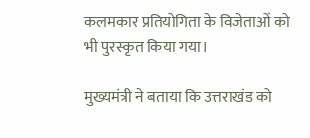कलमकार प्रतियोगिता के विजेताओं को भी पुरस्कृत किया गया।

मुख्यमंत्री ने बताया कि उत्तराखंड को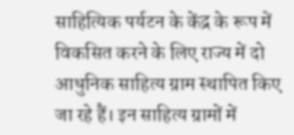साहित्यिक पर्यटन के केंद्र के रूप में विकसित करने के लिए राज्य में दो आधुनिक साहित्य ग्राम स्थापित किए जा रहे हैं। इन साहित्य ग्रामों में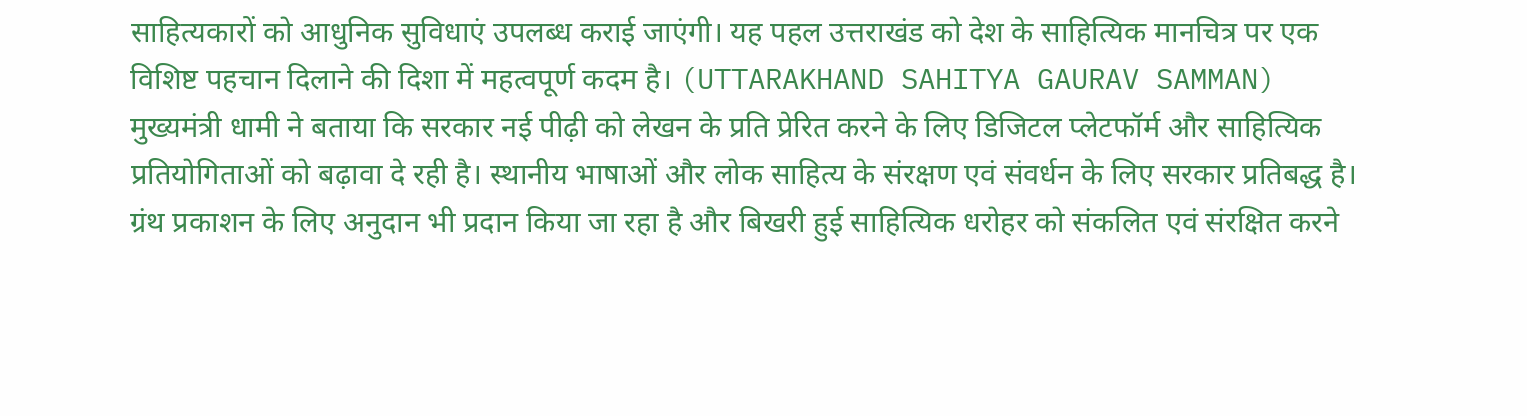साहित्यकारों को आधुनिक सुविधाएं उपलब्ध कराई जाएंगी। यह पहल उत्तराखंड को देश के साहित्यिक मानचित्र पर एक विशिष्ट पहचान दिलाने की दिशा में महत्वपूर्ण कदम है। (UTTARAKHAND SAHITYA GAURAV SAMMAN)
मुख्यमंत्री धामी ने बताया कि सरकार नई पीढ़ी को लेखन के प्रति प्रेरित करने के लिए डिजिटल प्लेटफॉर्म और साहित्यिक प्रतियोगिताओं को बढ़ावा दे रही है। स्थानीय भाषाओं और लोक साहित्य के संरक्षण एवं संवर्धन के लिए सरकार प्रतिबद्ध है। ग्रंथ प्रकाशन के लिए अनुदान भी प्रदान किया जा रहा है और बिखरी हुई साहित्यिक धरोहर को संकलित एवं संरक्षित करने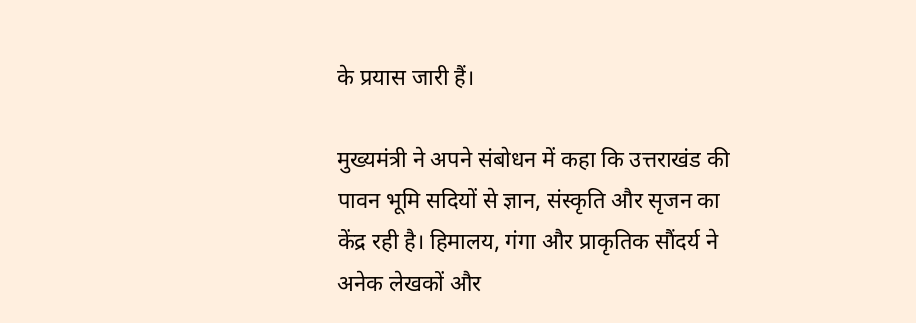के प्रयास जारी हैं।

मुख्यमंत्री ने अपने संबोधन में कहा कि उत्तराखंड की पावन भूमि सदियों से ज्ञान, संस्कृति और सृजन का केंद्र रही है। हिमालय, गंगा और प्राकृतिक सौंदर्य ने अनेक लेखकों और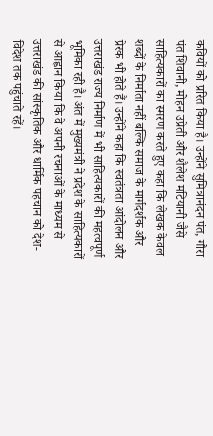कवियों को प्ररित किया है। उन्होंने सुमित्रानंदन पंत, गौरा पंत शिवानी, मोहन उप्रेती और शैलेश मटियानी जैसे साहित्यकारों का स्मरण करते हुए कहा कि लेखक केवल शब्दों के निर्माता नहीं बल्कि समाज के मार्गदर्शक और प्रेरक भी होते हैं। उन्होंने कहा कि स्वतंत्रता आंदोलन और उत्तराखंड राज्य निर्माण में भी साहित्यकारों की महत्वपूर्ण भूमिका रही है। अंत में मुख्यमंत्री ने प्रदेश के साहित्यकारों से आह्वान किया कि वे अपनी रचनाओं के माध्यम से उत्तराखंड की सांस्कृतिक और धार्मिक पहचान को देश-विदेश तक पहुंचाते रहें।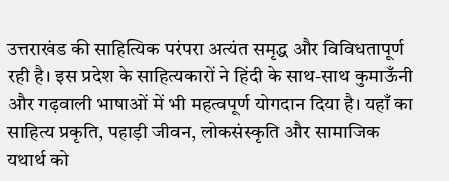उत्तराखंड की साहित्यिक परंपरा अत्यंत समृद्ध और विविधतापूर्ण रही है। इस प्रदेश के साहित्यकारों ने हिंदी के साथ-साथ कुमाऊँनी और गढ़वाली भाषाओं में भी महत्वपूर्ण योगदान दिया है। यहाँ का साहित्य प्रकृति, पहाड़ी जीवन, लोकसंस्कृति और सामाजिक यथार्थ को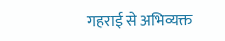गहराई से अभिव्यक्त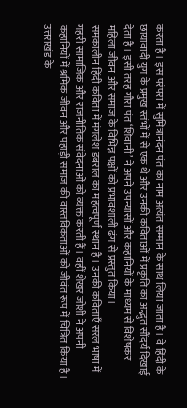करता है। इस परंपरा में सुमित्रानंदन पंत का नाम अत्यंत सम्मान के साथ लिया जाता है। वे हिंदी के छायावादी युग के प्रमुख स्तंभों में से एक थे और उनकी कविताओं में प्रकृति का अद्भुत सौंदर्य दिखाई देता है। इसी तरह गौरा पंत ‘शिवानी’ ने अपने उपन्यासों और कहानियों के माध्यम से विशेषकर महिला जीवन और समाज के विभिन्न पक्षों को प्रभावशाली ढंग से प्रस्तुत किया।
समकालीन हिंदी कविता में मंगलेश डबराल का महत्वपूर्ण स्थान है। उनकी कविताएँ सरल भाषा में गहरी सामाजिक और राजनीतिक संवेदनाओं को व्यक्त करती हैं। वहीं शेखर जोशी ने अपनी कहानियों में श्रमिक जीवन और पहाड़ी समाज की वास्तविकताओं को जीवंत रूप में चित्रित किया है। उत्तराखंड के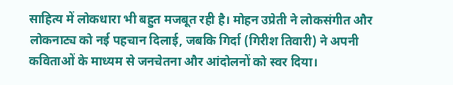साहित्य में लोकधारा भी बहुत मजबूत रही है। मोहन उप्रेती ने लोकसंगीत और लोकनाट्य को नई पहचान दिलाई, जबकि गिर्दा (गिरीश तिवारी) ने अपनी कविताओं के माध्यम से जनचेतना और आंदोलनों को स्वर दिया।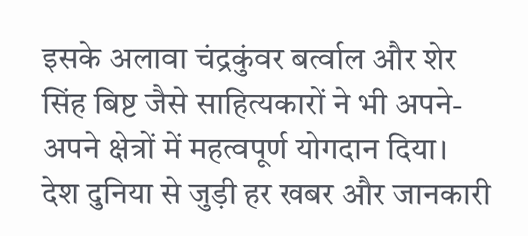इसके अलावा चंद्रकुंवर बर्त्वाल और शेर सिंह बिष्ट जैसे साहित्यकारों ने भी अपने-अपने क्षेत्रों में महत्वपूर्ण योगदान दिया।
देश दुनिया से जुड़ी हर खबर और जानकारी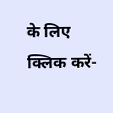के लिए क्लिक करें-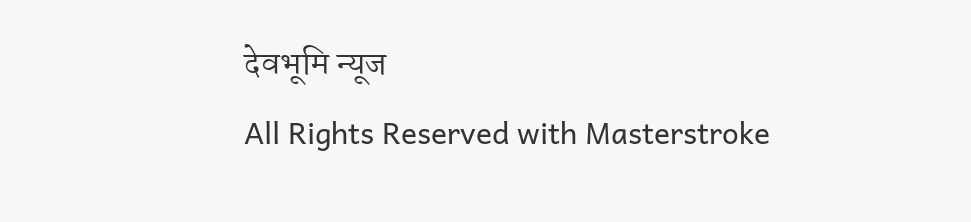देवभूमि न्यूज
All Rights Reserved with Masterstroke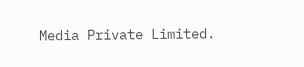Media Private Limited.